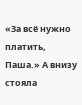«За всё нужно платить, Паша.» А внизу стояла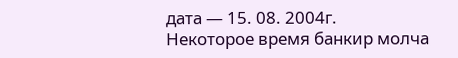дата — 15. 08. 2004г.
Некоторое время банкир молча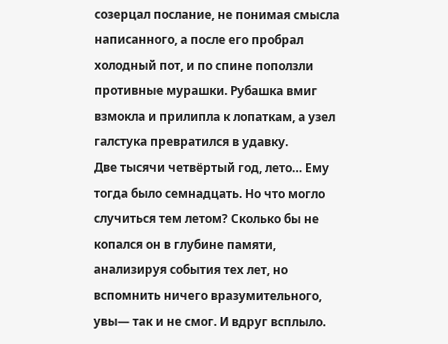созерцал послание, не понимая смысла написанного, а после его пробрал холодный пот, и по спине поползли противные мурашки. Рубашка вмиг взмокла и прилипла к лопаткам, а узел галстука превратился в удавку.
Две тысячи четвёртый год, лето… Ему тогда было семнадцать. Но что могло случиться тем летом? Сколько бы не копался он в глубине памяти, анализируя события тех лет, но вспомнить ничего вразумительного, увы— так и не смог. И вдруг всплыло.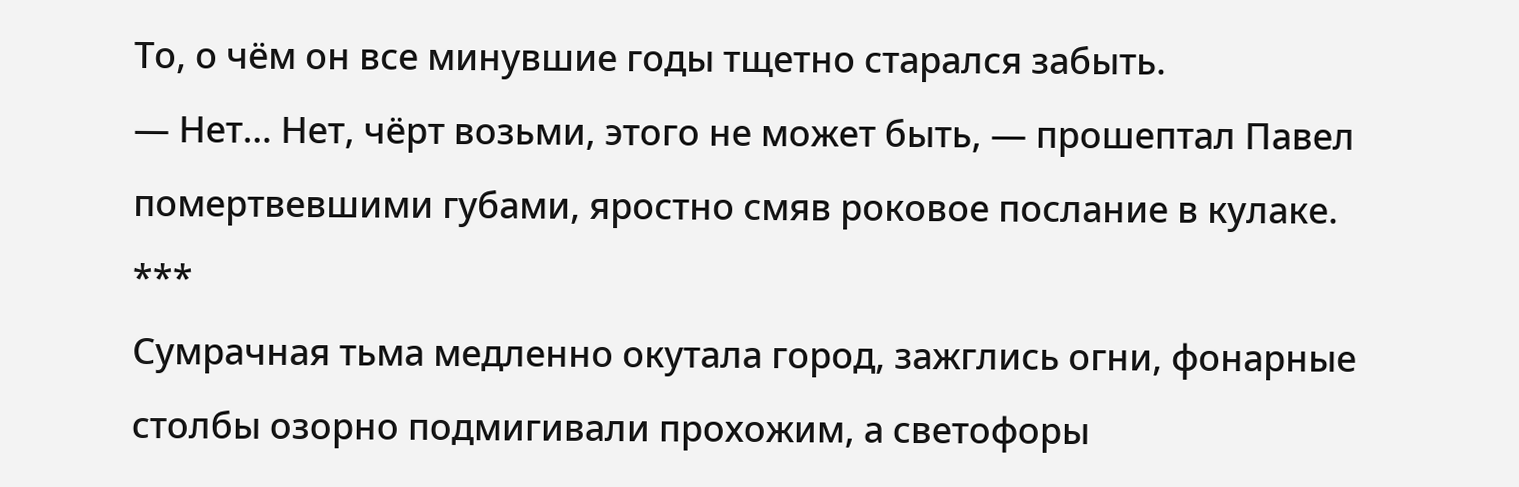То, о чём он все минувшие годы тщетно старался забыть.
— Нет… Нет, чёрт возьми, этого не может быть, — прошептал Павел помертвевшими губами, яростно смяв роковое послание в кулаке.
***
Сумрачная тьма медленно окутала город, зажглись огни, фонарные столбы озорно подмигивали прохожим, а светофоры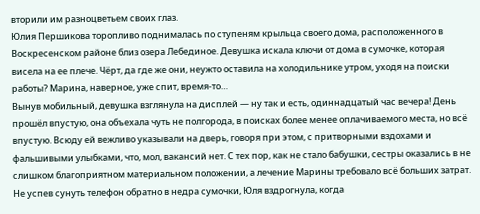вторили им разноцветьем своих глаз.
Юлия Першикова торопливо поднималась по ступеням крыльца своего дома, расположенного в Воскресенском районе близ озера Лебединое. Девушка искала ключи от дома в сумочке, которая висела на ее плече. Чёрт, да где же они, неужто оставила на холодильнике утром, уходя на поиски работы? Марина, наверное, уже спит, время-то…
Вынув мобильный, девушка взглянула на дисплей — ну так и есть, одиннадцатый час вечера! День прошёл впустую, она объехала чуть не полгорода, в поисках более менее оплачиваемого места, но всё впустую. Всюду ей вежливо указывали на дверь, говоря при этом, с притворными вздохами и фальшивыми улыбками, что, мол, вакансий нет. С тех пор, как не стало бабушки, сестры оказались в не слишком благоприятном материальном положении, а лечение Марины требовало всё больших затрат.
Не успев сунуть телефон обратно в недра сумочки, Юля вздрогнула, когда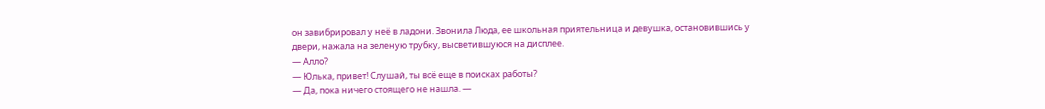он завибрировал у неё в ладони. Звонила Люда, ее школьная приятельница и девушка, остановившись у двери, нажала на зеленую трубку, высветившуюся на дисплее.
— Алло?
— Юлька, привет! Слушай, ты всё еще в поисках работы?
— Да, пока ничего стоящего не нашла. —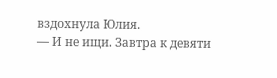вздохнула Юлия.
— И не ищи. Завтра к девяти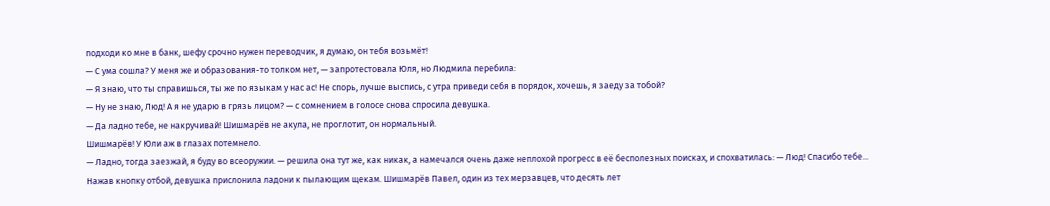подходи ко мне в банк, шефу срочно нужен переводчик, я думаю, он тебя возьмёт!
— С ума сошла? У меня же и образования-то толком нет, — запротестовала Юля, но Людмила перебила:
— Я знаю, что ты справишься, ты же по языкам у нас ас! Не спорь, лучше выспись, с утра приведи себя в порядок, хочешь, я заеду за тобой?
— Ну не знаю, Люд! А я не ударю в грязь лицом? — с сомнением в голосе снова спросила девушка.
— Да ладно тебе, не накручивай! Шишмарёв не акула, не проглотит, он нормальный.
Шишмарёв! У Юли аж в глазах потемнело.
— Ладно, тогда заезжай, я буду во всеоружии. — решила она тут же, как никак, а намечался очень даже неплохой прогресс в её бесполезных поисках, и спохватилась: — Люд! Спасибо тебе...
Нажав кнопку отбой, девушка прислонила ладони к пылающим щекам. Шишмарёв Павел, один из тех мерзавцев, что десять лет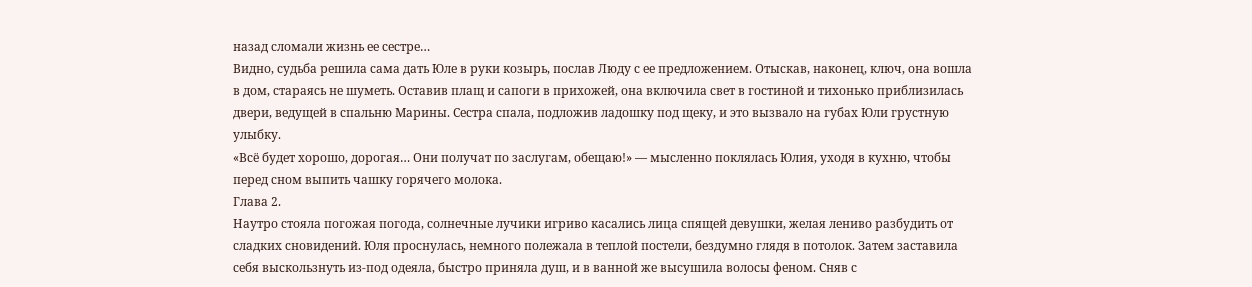назад сломали жизнь ее сестре…
Видно, судьба решила сама дать Юле в руки козырь, послав Люду с ее предложением. Отыскав, наконец, ключ, она вошла в дом, стараясь не шуметь. Оставив плащ и сапоги в прихожей, она включила свет в гостиной и тихонько приблизилась двери, ведущей в спальню Марины. Сестра спала, подложив ладошку под щеку, и это вызвало на губах Юли грустную улыбку.
«Всё будет хорошо, дорогая… Они получат по заслугам, обещаю!» — мысленно поклялась Юлия, уходя в кухню, чтобы перед сном выпить чашку горячего молока.
Глава 2.
Наутро стояла погожая погода, солнечные лучики игриво касались лица спящей девушки, желая лениво разбудить от сладких сновидений. Юля проснулась, немного полежала в теплой постели, бездумно глядя в потолок. Затем заставила себя выскользнуть из-под одеяла, быстро приняла душ, и в ванной же высушила волосы феном. Сняв с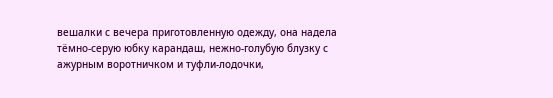вешалки с вечера приготовленную одежду, она надела тёмно-серую юбку карандаш, нежно-голубую блузку с ажурным воротничком и туфли-лодочки,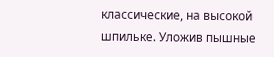классические, на высокой шпильке. Уложив пышные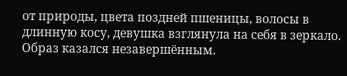от природы, цвета поздней пшеницы, волосы в длинную косу, девушка взглянула на себя в зеркало. Образ казался незавершённым.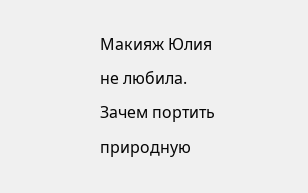Макияж Юлия не любила. Зачем портить природную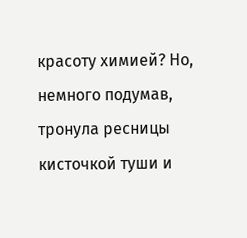красоту химией? Но, немного подумав, тронула ресницы кисточкой туши и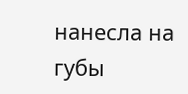нанесла на губы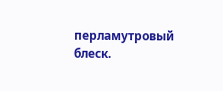перламутровый блеск.